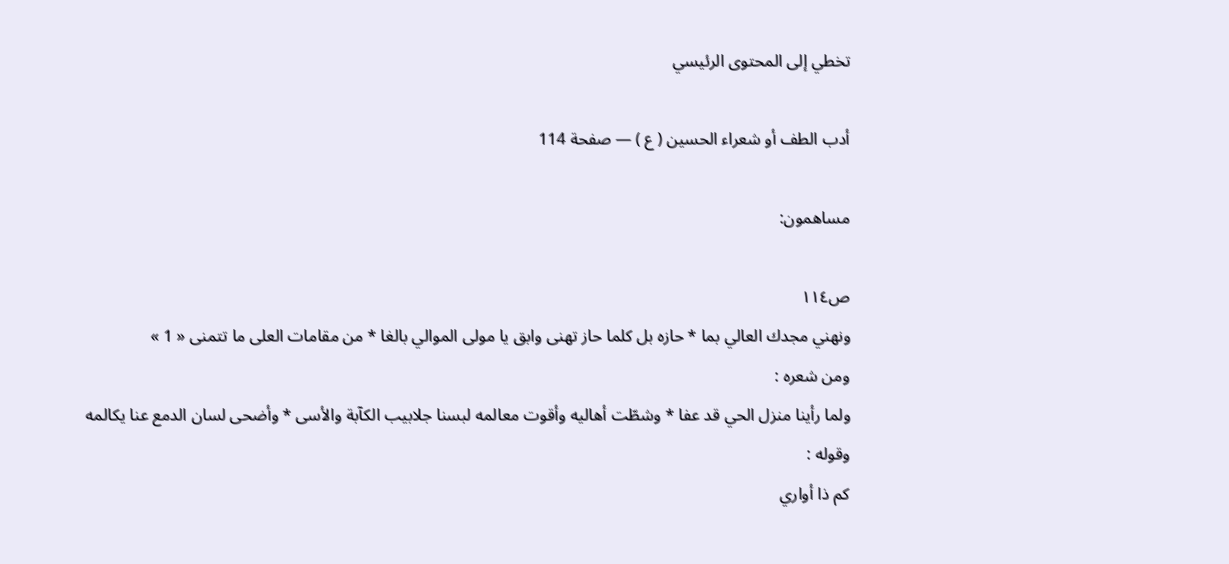تخطي إلى المحتوى الرئيسي

أدب الطف أو شعراء الحسين ( ع ) — صفحة 114

مساهمون:

ص١١٤
ونهني مجدك العالي بما * حازه بل كلما حاز تهنى وابق يا مولى الموالي بالغا * من مقامات العلى ما تتمنى « 1 »
ومن شعره :
ولما رأينا منزل الحي قد عفا * وشطّت أهاليه وأقوت معالمه لبسنا جلابيب الكآبة والأسى * وأضحى لسان الدمع عنا يكالمه
وقوله :
كم ذا أواري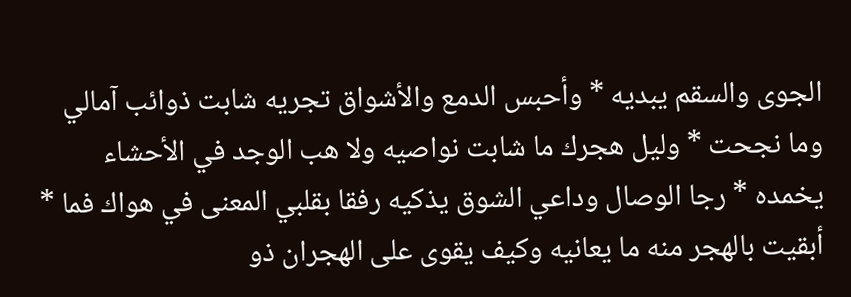الجوى والسقم يبديه * وأحبس الدمع والأشواق تجريه شابت ذوائب آمالي وما نجحت * وليل هجرك ما شابت نواصيه ولا هب الوجد في الأحشاء يخمده * رجا الوصال وداعي الشوق يذكيه رفقا بقلبي المعنى في هواك فما * أبقيت بالهجر منه ما يعانيه وكيف يقوى على الهجران ذو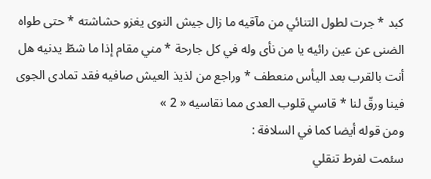كبد * جرت لطول التنائي من مآقيه ما زال جيش النوى يغزو حشاشته * حتى طواه الضنى عن عين رائيه يا من نأى وله في كل جارحة * مني مقام إذا ما شطّ يدنيه هل أنت بالقرب بعد اليأس منعطف * وراجع من لذيذ العيش صافيه فقد تمادى الجوى فينا ورقّ لنا * قاسي قلوب العدى مما نقاسيه « 2 »
ومن قوله أيضا كما في السلافة :
سئمت لفرط تنقلي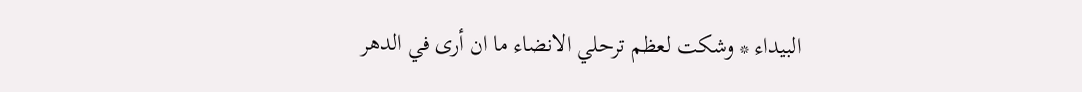البيداء * وشكت لعظم ترحلي الانضاء ما ان أرى في الدهر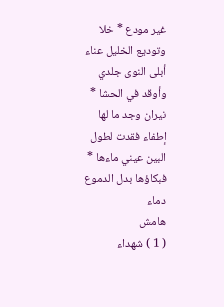غير مودع * خلا وتوديع الخليل عناء أبلى النوى جلدي وأوقد في الحشا * نيران وجد ما لها إطفاء فقدت لطول البين عيني ماءها * فبكاؤها بدل الدموع دماء
هامش
( 1 ) شهداء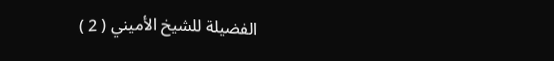الفضيلة للشيخ الأميني ( 2 )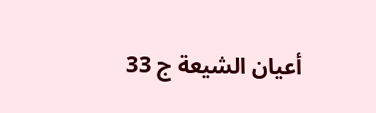أعيان الشيعة ج 33